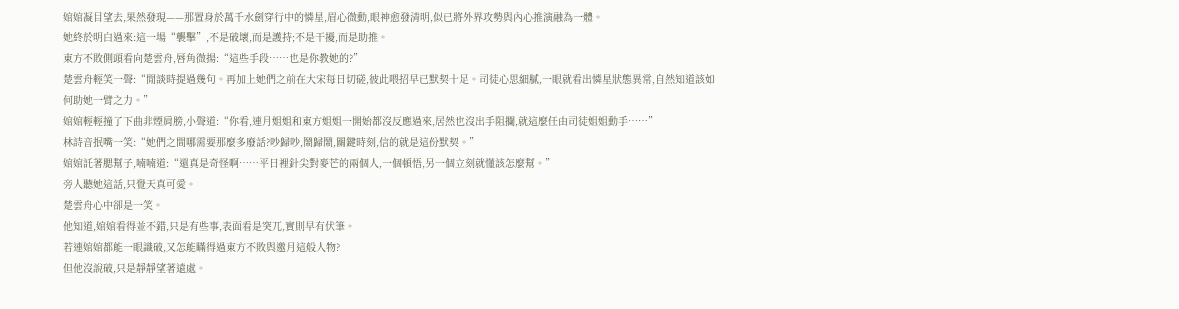婠婠凝目望去,果然發現——那置身於萬千水劍穿行中的憐星,眉心微動,眼神愈發清明,似已將外界攻勢與內心推演融為一體。
她終於明白過來:這一場“襲擊”,不是破壞,而是護持;不是干擾,而是助推。
東方不敗側頭看向楚雲舟,唇角微揚:“這些手段……也是你教她的?”
楚雲舟輕笑一聲:“閒談時提過幾句。再加上她們之前在大宋每日切磋,彼此喂招早已默契十足。司徒心思細膩,一眼就看出憐星狀態異常,自然知道該如何助她一臂之力。”
婠婠輕輕撞了下曲非煙肩膀,小聲道:“你看,連月姐姐和東方姐姐一開始都沒反應過來,居然也沒出手阻攔,就這麼任由司徒姐姐動手……”
林詩音抿嘴一笑:“她們之間哪需要那麼多廢話?吵歸吵,鬧歸鬧,關鍵時刻,信的就是這份默契。”
婠婠託著腮幫子,喃喃道:“還真是奇怪啊……平日裡針尖對麥芒的兩個人,一個頓悟,另一個立刻就懂該怎麼幫。”
旁人聽她這話,只覺天真可愛。
楚雲舟心中卻是一笑。
他知道,婠婠看得並不錯,只是有些事,表面看是突兀,實則早有伏筆。
若連婠婠都能一眼識破,又怎能瞞得過東方不敗與邀月這般人物?
但他沒說破,只是靜靜望著遠處。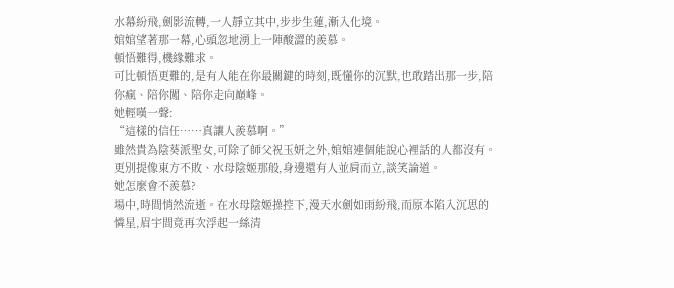水幕紛飛,劍影流轉,一人靜立其中,步步生蓮,漸入化境。
婠婠望著那一幕,心頭忽地湧上一陣酸澀的羨慕。
頓悟難得,機緣難求。
可比頓悟更難的,是有人能在你最關鍵的時刻,既懂你的沉默,也敢踏出那一步,陪你瘋、陪你闖、陪你走向巔峰。
她輕嘆一聲:
“這樣的信任……真讓人羨慕啊。”
雖然貴為陰葵派聖女,可除了師父祝玉妍之外,婠婠連個能說心裡話的人都沒有。更別提像東方不敗、水母陰姬那般,身邊還有人並肩而立,談笑論道。
她怎麼會不羨慕?
場中,時間悄然流逝。在水母陰姬操控下,漫天水劍如雨紛飛,而原本陷入沉思的憐星,眉宇間竟再次浮起一絲清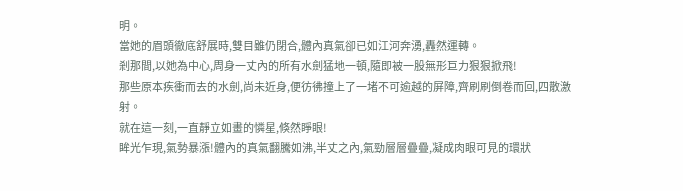明。
當她的眉頭徹底舒展時,雙目雖仍閉合,體內真氣卻已如江河奔湧,轟然運轉。
剎那間,以她為中心,周身一丈內的所有水劍猛地一頓,隨即被一股無形巨力狠狠掀飛!
那些原本疾衝而去的水劍,尚未近身,便彷彿撞上了一堵不可逾越的屏障,齊刷刷倒卷而回,四散激射。
就在這一刻,一直靜立如畫的憐星,倏然睜眼!
眸光乍現,氣勢暴漲!體內的真氣翻騰如沸,半丈之內,氣勁層層疊疊,凝成肉眼可見的環狀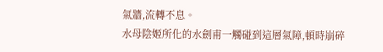氣牆,流轉不息。
水母陰姬所化的水劍甫一觸碰到這層氣障,頓時崩碎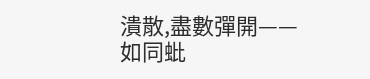潰散,盡數彈開——如同蚍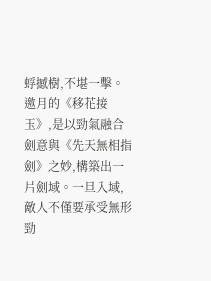蜉撼樹,不堪一擊。
邀月的《移花接玉》,是以勁氣融合劍意與《先天無相指劍》之妙,構築出一片劍域。一旦入域,敵人不僅要承受無形勁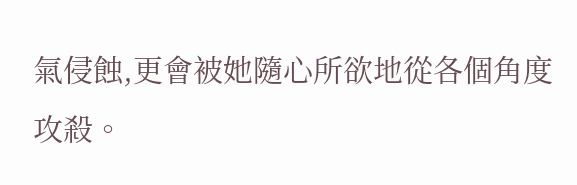氣侵蝕,更會被她隨心所欲地從各個角度攻殺。